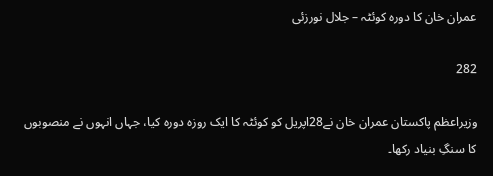عمران خان کا دورہ کوئٹہ – جلال نورزئی

282

وزیراعظم پاکستان عمران خان نے28اپریل کو کوئٹہ کا ایک روزہ دورہ کیا، جہاں انہوں نے منصوبوں کا سنگِ بنیاد رکھا۔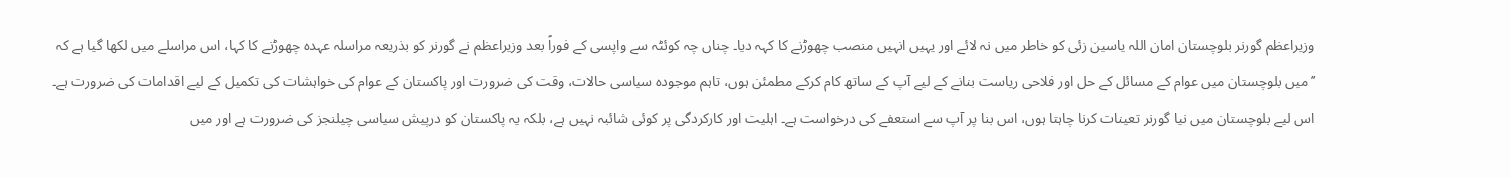وزیراعظم گورنر بلوچستان امان اللہ یاسین زئی کو خاطر میں نہ لائے اور یہیں انہیں منصب چھوڑنے کا کہہ دیا۔ چناں چہ کوئٹہ سے واپسی کے فوراً بعد وزیراعظم نے گورنر کو بذریعہ مراسلہ عہدہ چھوڑنے کا کہا، اس مراسلے میں لکھا گیا ہے کہ ’’میں بلوچستان میں عوام کے مسائل کے حل اور فلاحی ریاست بنانے کے لیے آپ کے ساتھ کام کرکے مطمئن ہوں، تاہم موجودہ سیاسی حالات، وقت کی ضرورت اور پاکستان کے عوام کی خواہشات کی تکمیل کے لیے اقدامات کی ضرورت ہے۔ اس لیے بلوچستان میں نیا گورنر تعینات کرنا چاہتا ہوں، اس بنا پر آپ سے استعفے کی درخواست ہے۔ اہلیت اور کارکردگی پر کوئی شائبہ نہیں ہے، بلکہ یہ پاکستان کو درپیش سیاسی چیلنجز کی ضرورت ہے اور میں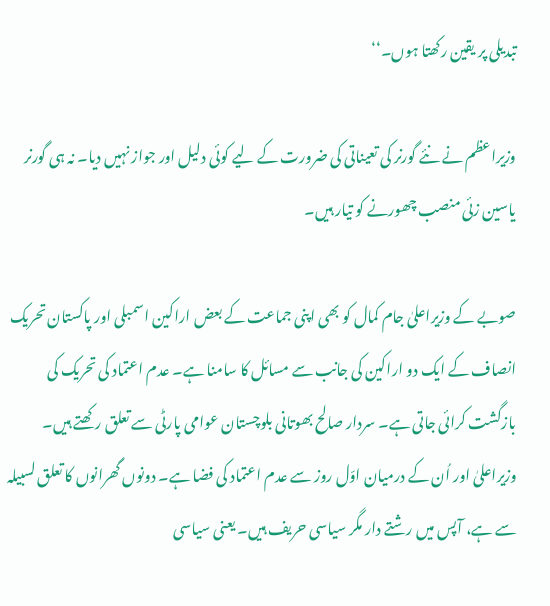تبدیلی پر یقین رکھتا ہوں۔‘‘

وزیراعظم نے نئے گورنر کی تعیناتی کی ضرورت کے لیے کوئی دلیل اور جواز نہیں دیا۔ نہ ہی گورنر یاسین زئی منصب چھورنے کو تیار ہیں۔

صوبے کے وزیراعلیٰ جام کمال کو بھی اپنی جماعت کے بعض اراکین اسمبلی اور پاکستان تحریک انصاف کے ایک دو اراکین کی جانب سے مسائل کا سامنا ہے۔ عدم اعتماد کی تحریک کی بازگشت کرائی جاتی ہے۔ سردار صالح بھوتانی بلوچستان عوامی پارٹی سے تعلق رکھتے ہیں۔ وزیراعلیٰ اور اُن کے درمیان اوّل روز سے عدم اعتماد کی فضا ہے۔ دونوں گھرانوں کا تعلق لسبیلہ سے ہے، آپس میں رشتے دار مگر سیاسی حریف ہیں۔ یعنی سیاسی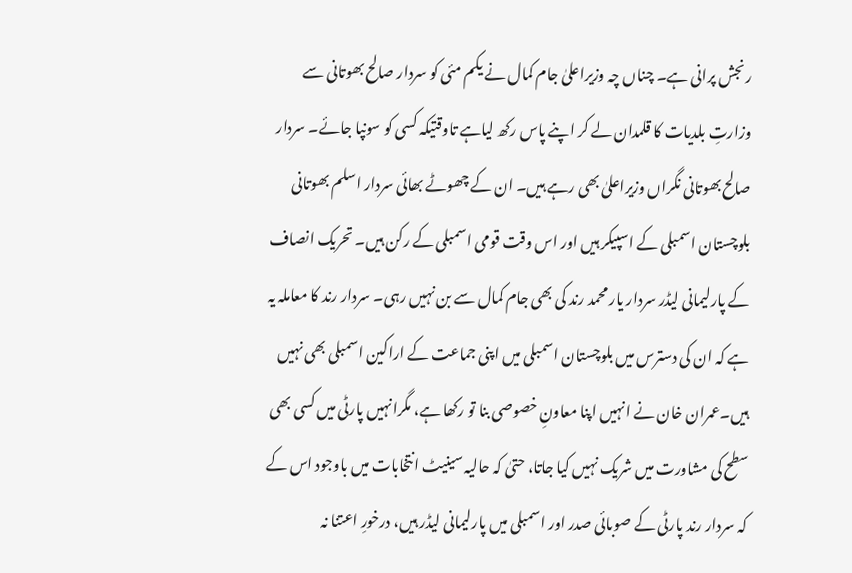رنجش پرانی ہے۔ چناں چہ وزیراعلیٰ جام کمال نے یکم مئی کو سردار صالح بھوتانی سے وزارتِ بلدیات کا قلمدان لے کر اپنے پاس رکھ لیاہے تاوقتیکہ کسی کو سونپا جائے۔ سردار صالح بھوتانی نگراں وزیراعلیٰ بھی رہے ہیں۔ ان کے چھوٹے بھائی سردار اسلم بھوتانی بلوچستان اسمبلی کے اسپیکر ہیں اور اس وقت قومی اسمبلی کے رکن ہیں۔ تحریک انصاف کے پارلیمانی لیڈر سردار یار محمد رند کی بھی جام کمال سے بن نہیں رہی۔ سردار رند کا معاملہ یہ ہے کہ ان کی دسترس میں بلوچستان اسمبلی میں اپنی جماعت کے اراکین اسمبلی بھی نہیں ہیں۔عمران خان نے انہیں اپنا معاونِ خصوصی بنا تو رکھا ہے، مگرانہیں پارٹی میں کسی بھی سطح کی مشاورت میں شریک نہیں کیا جاتا، حتیٰ کہ حالیہ سینیٹ انتخابات میں باوجود اس کے کہ سردار رند پارٹی کے صوبائی صدر اور اسمبلی میں پارلیمانی لیڈر ہیں، درخورِ اعتنا نہ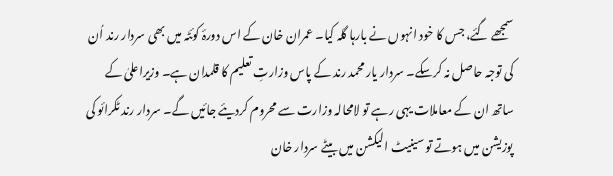سمجھے گئے، جس کا خود انہوں نے بارہا گلہ کیا۔ عمران خان کے اس دورۂ کوئٹہ میں بھی سردار رند اُن کی توجہ حاصل نہ کرسکے۔ سردار یار محمد رند کے پاس وزارتِ تعلیم کا قلمدان ہے۔ وزیراعلیٰ کے ساتھ ان کے معاملات یہی رہے تو لامحالہ وزارت سے محروم کردیئے جائیں گے۔ سردار رند ٹکرائو کی پوزیشن میں ہوتے تو سینیٹ الیکشن میں بیٹے سردار خان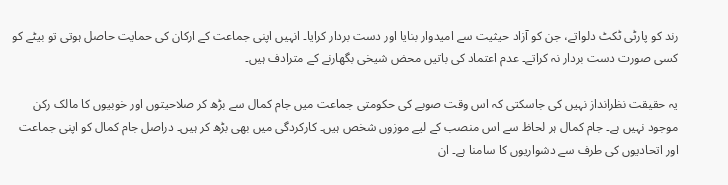رند کو پارٹی ٹکٹ دلواتے، جن کو آزاد حیثیت سے امیدوار بنایا اور دست بردار کرایا۔ انہیں اپنی جماعت کے ارکان کی حمایت حاصل ہوتی تو بیٹے کو کسی صورت دست بردار نہ کراتے۔ عدم اعتماد کی باتیں محض شیخی بگھارنے کے مترادف ہیں۔

یہ حقیقت نظرانداز نہیں کی جاسکتی کہ اس وقت صوبے کی حکومتی جماعت میں جام کمال سے بڑھ کر صلاحیتوں اور خوبیوں کا مالک رکن موجود نہیں ہے۔ جام کمال ہر لحاظ سے اس منصب کے لیے موزوں شخص ہیں۔ کارکردگی میں بھی بڑھ کر ہیں۔ دراصل جام کمال کو اپنی جماعت اور اتحادیوں کی طرف سے دشواریوں کا سامنا ہے۔ ان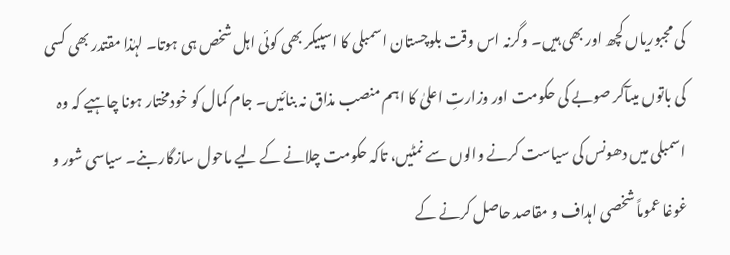کی مجبوریاں کچھ اور بھی ہیں۔ وگرنہ اس وقت بلوچستان اسمبلی کا اسپیکر بھی کوئی اہل شخص ہی ہوتا۔ لہٰذا مقتدر بھی کسی کی باتوں میںآکر صوبے کی حکومت اور وزارتِ اعلیٰ کا اہم منصب مذاق نہ بنائیں۔ جام کمال کو خودمختار ہونا چاہیے کہ وہ اسمبلی میں دھونس کی سیاست کرنے والوں سے نمٹیں، تاکہ حکومت چلانے کے لیے ماحول سازگار بنے۔ سیاسی شور و غوغا عموماً شخصی اہداف و مقاصد حاصل کرنے کے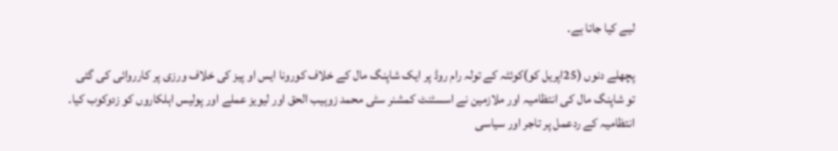لیے کیا جاتا ہے۔

پچھلے دنوں (25اپریل کو)کوئٹہ کے تولہ رام روڈ پر ایک شاپنگ مال کے خلاف کورونا ایس او پیز کی خلاف ورزی پر کارروائی کی گئی تو شاپنگ مال کی انتظامیہ اور ملازمین نے اسسٹنٹ کمشنر سٹی محمد زوہیب الحق اور لیویز عملے اور پولیس اہلکاروں کو زدوکوب کیا۔ انتظامیہ کے ردعمل پر تاجر اور سیاسی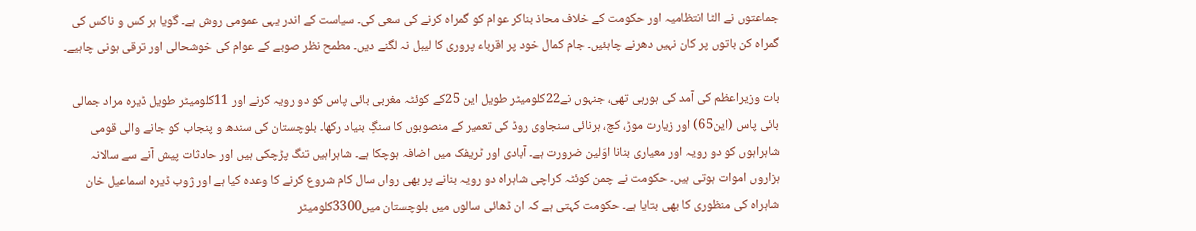جماعتوں نے الٹا انتظامیہ اور حکومت کے خلاف محاذ بناکر عوام کو گمراہ کرنے کی سعی کی۔ سیاست کے اندر یہی عمومی روش ہے۔ گویا ہر کس و ناکس کی گمراہ کن باتوں پر کان نہیں دھرنے چاہئیں۔ جام کمال خود پر اقرباء پروری کا لیبل نہ لگنے دیں۔ مطمح نظر صوبے کے عوام کی خوشحالی اور ترقی ہونی چاہیے۔

بات وزیراعظم کی آمد کی ہورہی تھی، جنہوں نے22کلومیٹر طویل این 25کے کوئٹہ مغربی بائی پاس کو دو رویہ کرنے اور 11کلومیٹر طویل ڈیرہ مراد جمالی بائی پاس (این65) اور زیارت موڑ، کچ، ہرنائی سنجاوی روڈ کی تعمیر کے منصوبوں کا سنگِ بنیاد رکھا۔ بلوچستان کی سندھ و پنجاب کو جانے والی قومی شاہراہوں کو دو رویہ اور معیاری بنانا اوّلین ضرورت ہے۔ آبادی اور ٹریفک میں اضافہ ہوچکا ہے۔ شاہراہیں تنگ پڑچکی ہیں اور حادثات پیش آنے سے سالانہ ہزاروں اموات ہوتی ہیں۔ حکومت نے چمن کوئٹہ کراچی شاہراہ دو رویہ بنانے پر بھی رواں سال کام شروع کرنے کا وعدہ کیا ہے اور ژوب ڈیرہ اسماعیل خان شاہراہ کی منظوری کا بھی بتایا ہے۔ حکومت کہتی ہے کہ ان ڈھائی سالوں میں بلوچستان میں3300کلومیٹر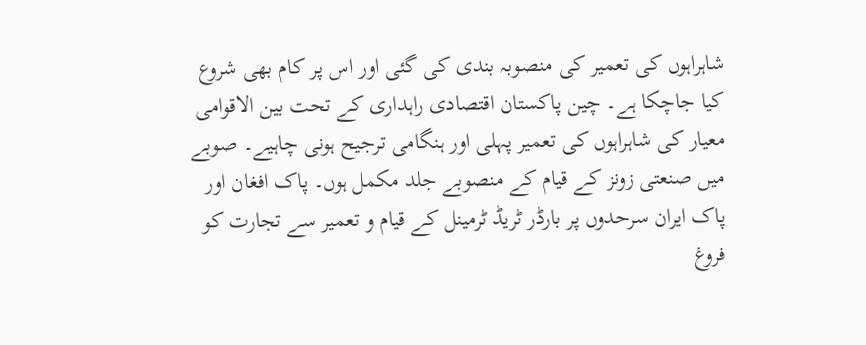شاہراہوں کی تعمیر کی منصوبہ بندی کی گئی اور اس پر کام بھی شروع کیا جاچکا ہے۔ چین پاکستان اقتصادی راہداری کے تحت بین الاقوامی معیار کی شاہراہوں کی تعمیر پہلی اور ہنگامی ترجیح ہونی چاہیے۔ صوبے میں صنعتی زونز کے قیام کے منصوبے جلد مکمل ہوں۔ پاک افغان اور پاک ایران سرحدوں پر بارڈر ٹریڈ ٹرمینل کے قیام و تعمیر سے تجارت کو فروغ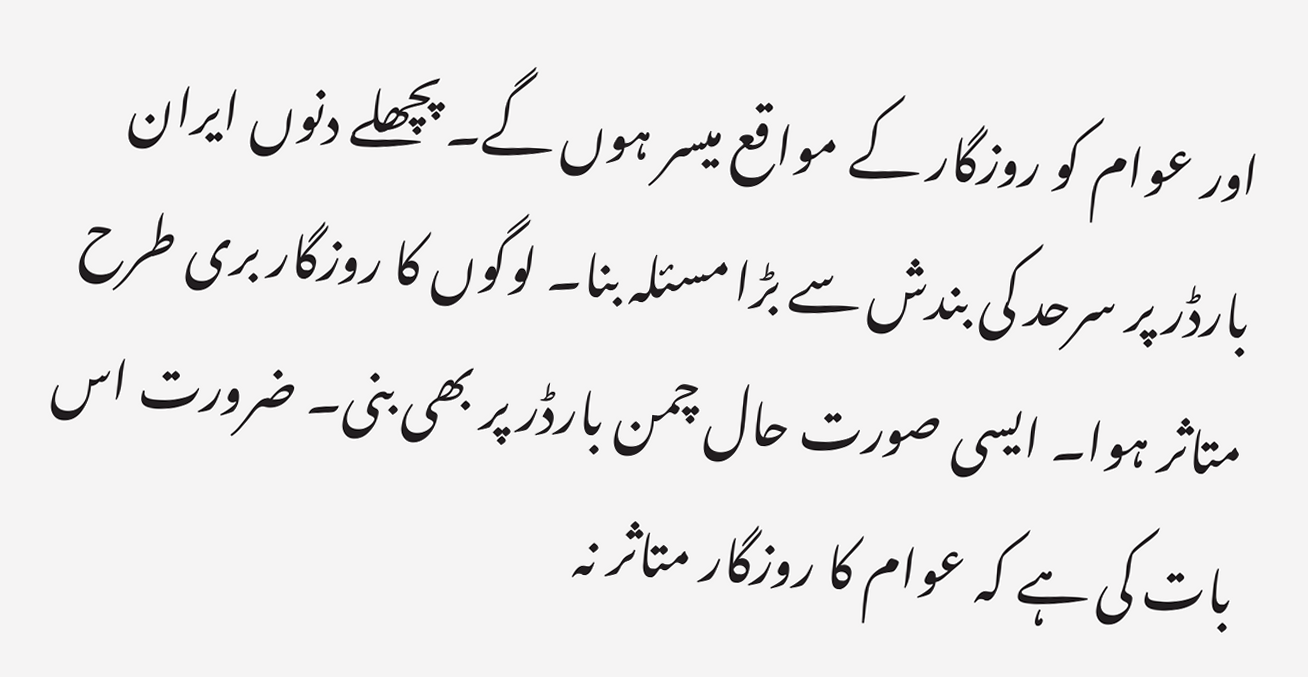اور عوام کو روزگار کے مواقع میسر ہوں گے۔ پچھلے دنوں ایران بارڈر پر سرحد کی بندش سے بڑا مسئلہ بنا۔ لوگوں کا روزگار بری طرح متاثر ہوا۔ ایسی صورت حال چمن بارڈر پر بھی بنی۔ ضرورت اس بات کی ہے کہ عوام کا روزگار متاثر نہ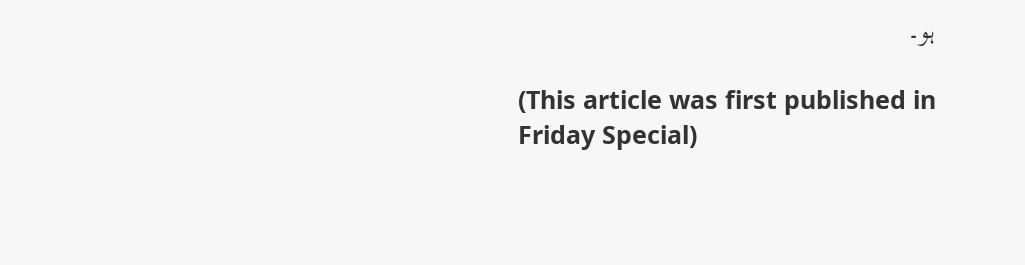ہو۔

(This article was first published in Friday Special)